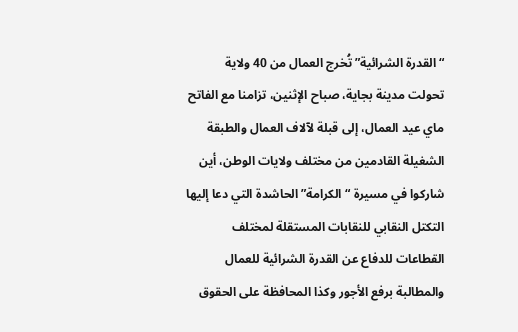“القدرة الشرائية” تُخرج العمال من 40 ولاية
تحولت مدينة بجاية، صباح الإثنين، تزامنا مع الفاتح ماي عيد العمال، إلى قبلة لآلاف العمال والطبقة الشغيلة القادمين من مختلف ولايات الوطن، أين شاركوا في مسيرة “الكرامة” الحاشدة التي دعا إليها التكتل النقابي للنقابات المستقلة لمختلف القطاعات للدفاع عن القدرة الشرائية للعمال والمطالبة برفع الأجور وكذا المحافظة على الحقوق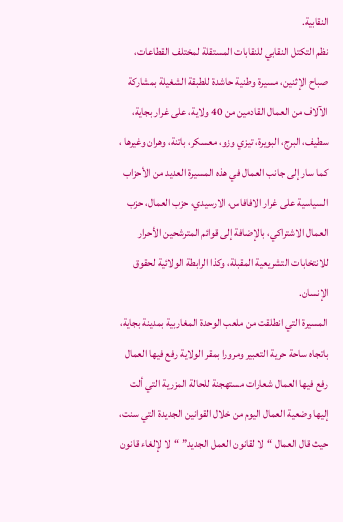النقابية.
نظم التكتل النقابي للنقابات المستقلة لمختلف القطاعات، صباح الإثنين، مسيرة وطنية حاشدة للطبقة الشغيلة بمشاركة الآلاف من العمال القادمين من 40 ولاية، على غرار بجاية، سطيف، البرج، البويرة، تيزي وزو، معسكر، باتنة، وهران وغيرها ، كما سار إلى جانب العمال في هذه المسيرة العديد من الأحزاب السياسية على غرار الافافاس، الارسيدي، حزب العمال، حزب العمال الاشتراكي، بالإضافة إلى قوائم المترشحين الأحرار للانتخابات التشريعية المقبلة، وكذا الرابطة الولائية لحقوق الإنسان.
المسيرة التي انطلقت من ملعب الوحدة المغاربية بمدينة بجاية، باتجاه ساحة حرية التعبير ومرورا بمقر الولاية رفع فيها العمال رفع فيها العمال شعارات مستهجنة للحالة المزرية التي ألت إليها وضعية العمال اليوم من خلال القوانين الجديدة التي سنت، حيث قال العمال “لا لقانون العمل الجديد” “لا لإلغاء قانون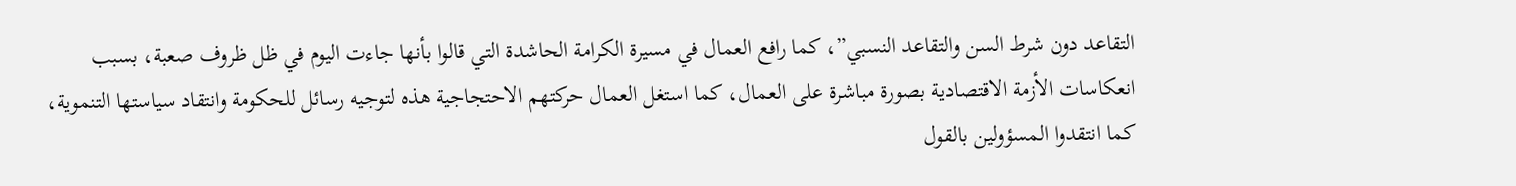التقاعد دون شرط السن والتقاعد النسبي”، كما رافع العمال في مسيرة الكرامة الحاشدة التي قالوا بأنها جاءت اليوم في ظل ظروف صعبة، بسبب انعكاسات الأزمة الاقتصادية بصورة مباشرة على العمال، كما استغل العمال حركتهم الاحتجاجية هذه لتوجيه رسائل للحكومة وانتقاد سياستها التنموية، كما انتقدوا المسؤولين بالقول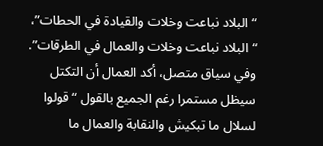“البلاد نباعت وخلات والقيادة في الحطات”، “البلاد نباعت وخلات والعمال في الطرقات”.
وفي سياق متصل، أكد العمال أن التكتل سيظل مستمرا رغم الجميع بالقول “قولوا لسلال ما تبكيش والنقابة والعمال ما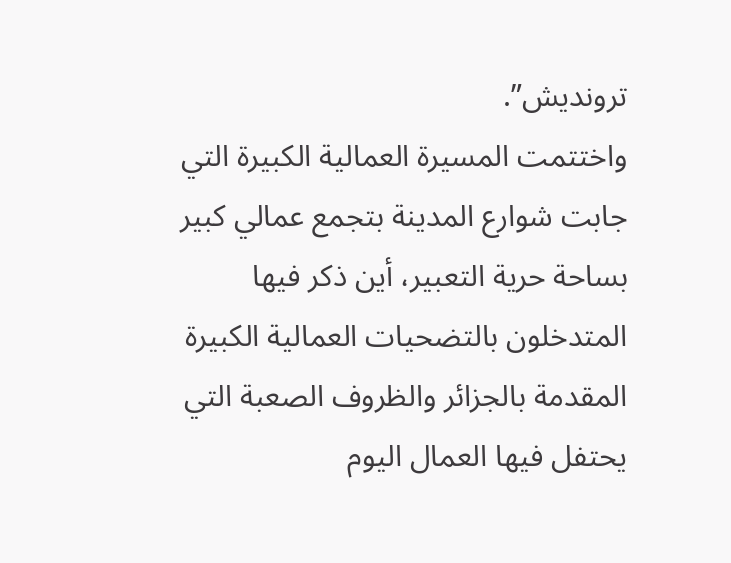ترونديش”.
واختتمت المسيرة العمالية الكبيرة التي جابت شوارع المدينة بتجمع عمالي كبير بساحة حرية التعبير، أين ذكر فيها المتدخلون بالتضحيات العمالية الكبيرة المقدمة بالجزائر والظروف الصعبة التي يحتفل فيها العمال اليوم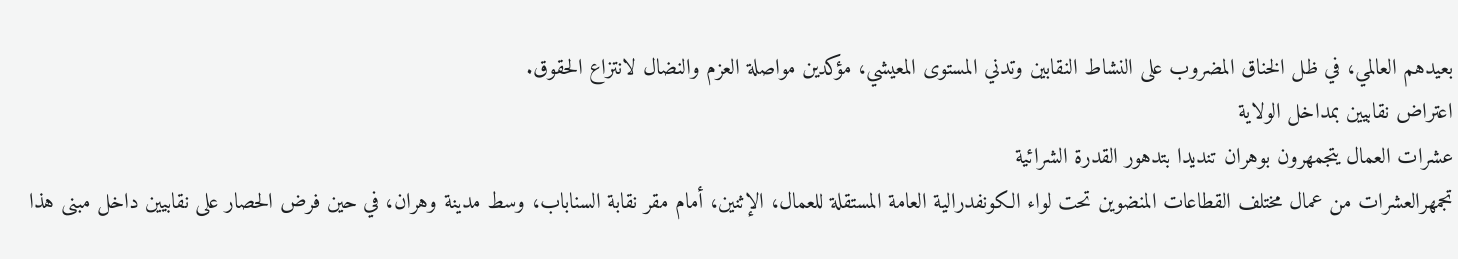بعيدهم العالمي، في ظل الخناق المضروب على النشاط النقابين وتدني المستوى المعيشي، مؤكدين مواصلة العزم والنضال لانتزاع الحقوق.
اعتراض نقابيين بمداخل الولاية
عشرات العمال يتجمهرون بوهران تنديدا بتدهور القدرة الشرائية
تجمهرالعشرات من عمال مختلف القطاعات المنضوين تحت لواء الكونفدرالية العامة المستقلة للعمال، الإثنين، أمام مقر نقابة السناباب، وسط مدينة وهران، في حين فرض الحصار على نقابيين داخل مبنى هذا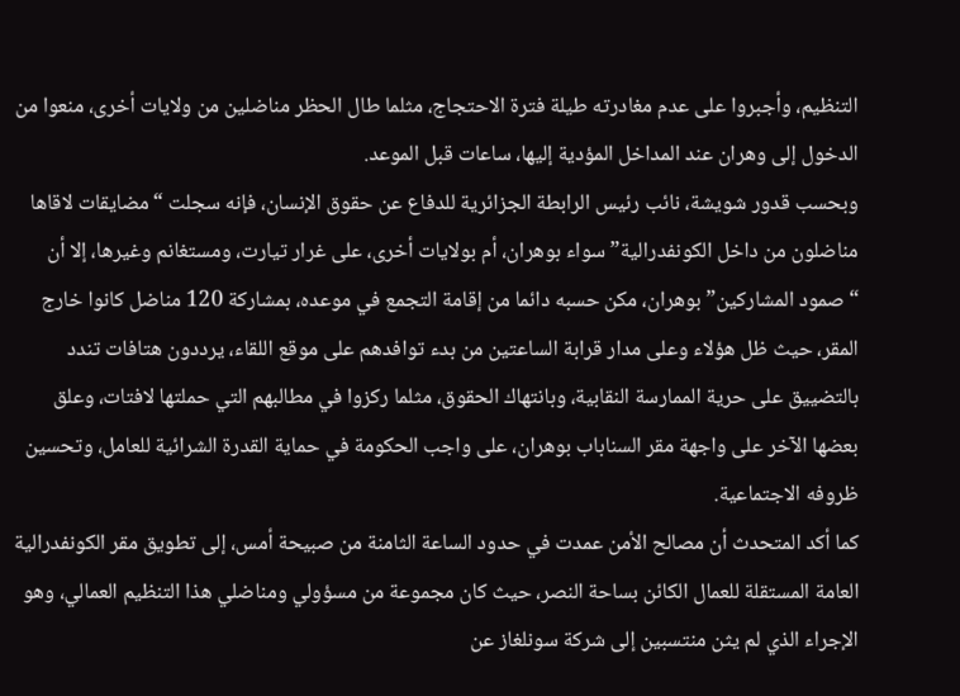التنظيم، وأجبروا على عدم مغادرته طيلة فترة الاحتجاج، مثلما طال الحظر مناضلين من ولايات أخرى، منعوا من الدخول إلى وهران عند المداخل المؤدية إليها، ساعات قبل الموعد.
وبحسب قدور شويشة، نائب رئيس الرابطة الجزائرية للدفاع عن حقوق الإنسان، فإنه سجلت “مضايقات لاقاها مناضلون من داخل الكونفدرالية” سواء بوهران، أم بولايات أخرى، على غرار تيارت، ومستغانم وغيرها، إلا أن “صمود المشاركين” بوهران، مكن حسبه دائما من إقامة التجمع في موعده، بمشاركة 120 مناضل كانوا خارج المقر، حيث ظل هؤلاء وعلى مدار قرابة الساعتين من بدء توافدهم على موقع اللقاء، يرددون هتافات تندد بالتضييق على حرية الممارسة النقابية، وبانتهاك الحقوق، مثلما ركزوا في مطالبهم التي حملتها لافتات، وعلق بعضها الآخر على واجهة مقر السناباب بوهران، على واجب الحكومة في حماية القدرة الشرائية للعامل، وتحسين ظروفه الاجتماعية.
كما أكد المتحدث أن مصالح الأمن عمدت في حدود الساعة الثامنة من صبيحة أمس، إلى تطويق مقر الكونفدرالية العامة المستقلة للعمال الكائن بساحة النصر، حيث كان مجموعة من مسؤولي ومناضلي هذا التنظيم العمالي، وهو الإجراء الذي لم يثن منتسبين إلى شركة سونلغاز عن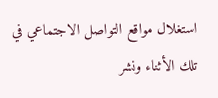استغلال مواقع التواصل الاجتماعي في تلك الأثناء ونشر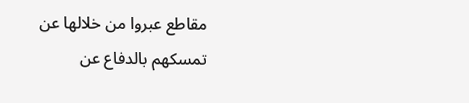مقاطع عبروا من خلالها عن تمسكهم بالدفاع عن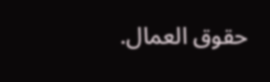حقوق العمال.